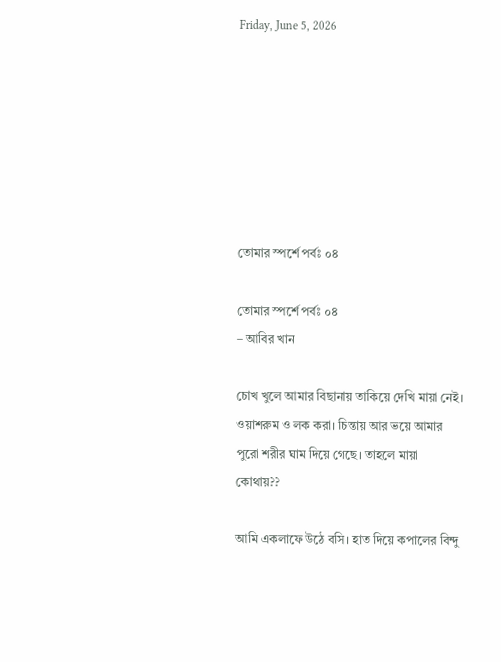Friday, June 5, 2026







তোমার স্পর্শে পর্বঃ ০৪

তোমার স্পর্শে পর্বঃ ০৪
– আবির খান

চোখ খুলে আমার বিছানায় তাকিয়ে দেখি মায়া নেই। ওয়াশরুম ও লক করা। চিন্তায় আর ভয়ে আমার পুরো শরীর ঘাম দিয়ে গেছে। তাহলে মায়া কোথায়??

আমি একলাফে উঠে বসি। হাত দিয়ে কপালের বিন্দু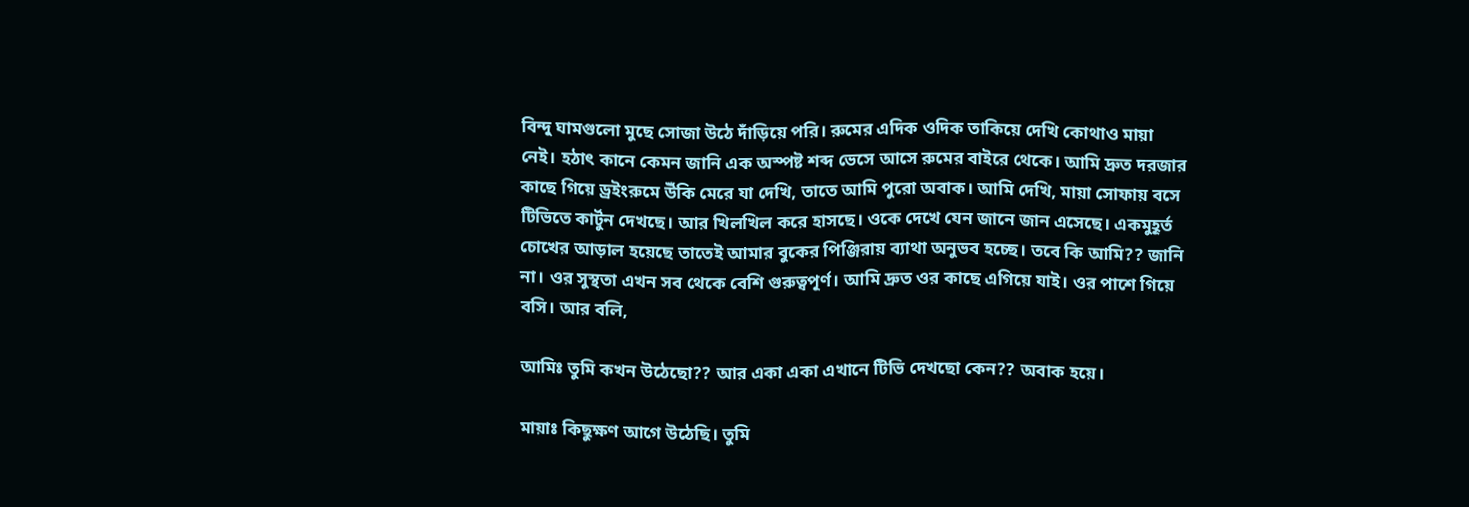বিন্দু ঘামগুলো মুছে সোজা উঠে দাঁড়িয়ে পরি। রুমের এদিক ওদিক তাকিয়ে দেখি কোথাও মায়া নেই। হঠাৎ কানে কেমন জানি এক অস্পষ্ট শব্দ ভেসে আসে রুমের বাইরে থেকে। আমি দ্রুত দরজার কাছে গিয়ে ড্রইংরুমে উঁকি মেরে যা দেখি, তাতে আমি পুরো অবাক। আমি দেখি, মায়া সোফায় বসে টিভিতে কার্টুন দেখছে। আর খিলখিল করে হাসছে। ওকে দেখে যেন জানে জান এসেছে। একমুহূর্ত চোখের আড়াল হয়েছে তাতেই আমার বুকের পিঞ্জিরায় ব্যাথা অনুভব হচ্ছে। তবে কি আমি?? জানি না। ওর সুস্থতা এখন সব থেকে বেশি গুরুত্বপূর্ণ। আমি দ্রুত ওর কাছে এগিয়ে যাই। ওর পাশে গিয়ে বসি। আর বলি,

আমিঃ তুমি কখন উঠেছো?? আর একা একা এখানে টিভি দেখছো কেন?? অবাক হয়ে।

মায়াঃ কিছুক্ষণ আগে উঠেছি। তুমি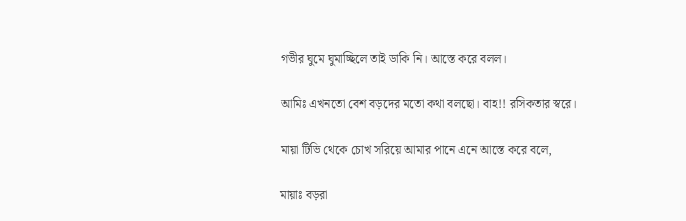গভীর ঘুমে ঘুমাচ্ছিলে তাই ডাকি নি। আস্তে করে বলল।

আমিঃ এখনতো বেশ বড়দের মতো কথা বলছো। বাহ!! রসিকতার স্বরে।

মায়া টিভি থেকে চোখ সরিয়ে আমার পানে এনে আস্তে করে বলে,

মায়াঃ বড়রা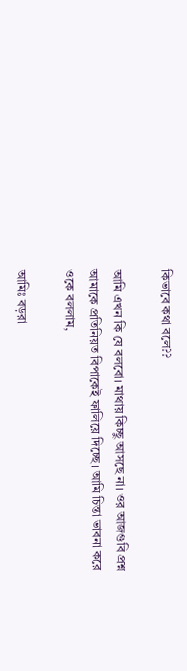কিভাবে কথা বলে??

আমি এখন কি যে বলবো। মাথায় কিচ্ছু আসছে না। ওর আজগুবি প্রশ্ন আমাকে প্রতিনিয়ত বিপাকেই ফালিয়ে দিচ্ছে। আমি চিন্তা ভাবনা করে ওকে বললাম,

আমিঃ বড়রা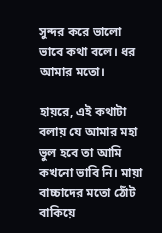সুন্দর করে ভালো ভাবে কথা বলে। ধর আমার মতো।

হায়রে, এই কথাটা বলায় যে আমার মহা ভুল হবে তা আমি কখনো ভাবি নি। মায়া বাচ্চাদের মতো ঠোঁট বাকিয়ে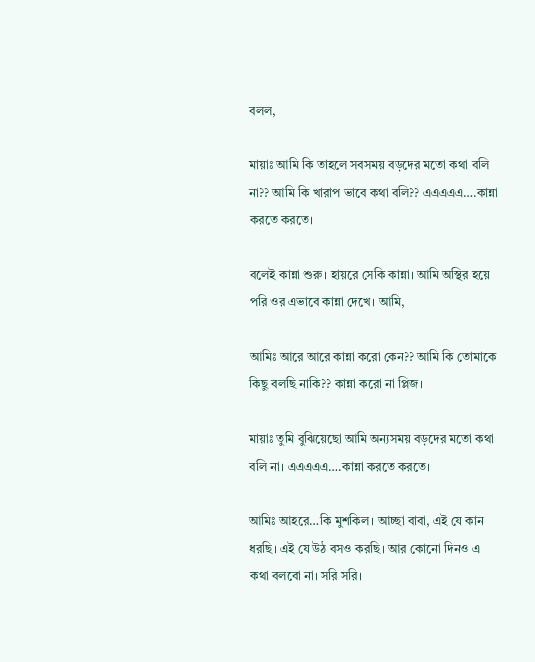বলল,

মায়াঃ আমি কি তাহলে সবসময় বড়দের মতো কথা বলি না?? আমি কি খারাপ ভাবে কথা বলি?? এএএএএ….কান্না করতে করতে।

বলেই কান্না শুরু। হায়রে সেকি কান্না। আমি অস্থির হয়ে পরি ওর এভাবে কান্না দেখে। আমি,

আমিঃ আরে আরে কান্না করো কেন?? আমি কি তোমাকে কিছু বলছি নাকি?? কান্না করো না প্লিজ।

মায়াঃ তুমি বুঝিয়েছো আমি অন্যসময় বড়দের মতো কথা বলি না। এএএএএ….কান্না করতে করতে।

আমিঃ আহরে…কি মুশকিল। আচ্ছা বাবা, এই যে কান ধরছি। এই যে উঠ বসও করছি। আর কোনো দিনও এ কথা বলবো না। সরি সরি।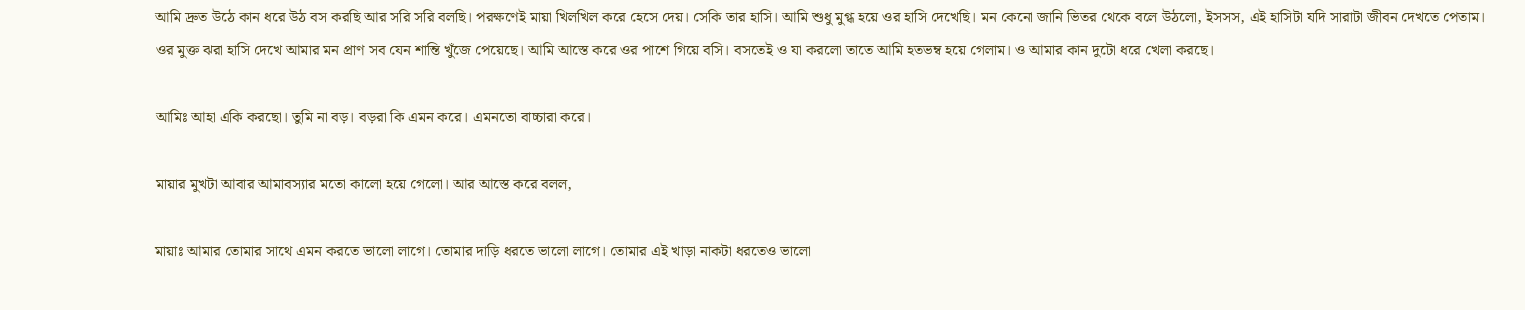আমি দ্রুত উঠে কান ধরে উঠ বস করছি আর সরি সরি বলছি। পরক্ষণেই মায়া খিলখিল করে হেসে দেয়। সেকি তার হাসি। আমি শুধু মুগ্ধ হয়ে ওর হাসি দেখেছি। মন কেনো জানি ভিতর থেকে বলে উঠলো, ইসসস, এই হাসিটা যদি সারাটা জীবন দেখতে পেতাম। ওর মুক্ত ঝরা হাসি দেখে আমার মন প্রাণ সব যেন শান্তি খুঁজে পেয়েছে। আমি আস্তে করে ওর পাশে গিয়ে বসি। বসতেই ও যা করলো তাতে আমি হতভম্ব হয়ে গেলাম। ও আমার কান দুটো ধরে খেলা করছে।

আমিঃ আহা একি করছো। তুমি না বড়। বড়রা কি এমন করে। এমনতো বাচ্চারা করে।

মায়ার মুখটা আবার আমাবস্যার মতো কালো হয়ে গেলো। আর আস্তে করে বলল,

মায়াঃ আমার তোমার সাথে এমন করতে ভালো লাগে। তোমার দাড়ি ধরতে ভালো লাগে। তোমার এই খাড়া নাকটা ধরতেও ভালো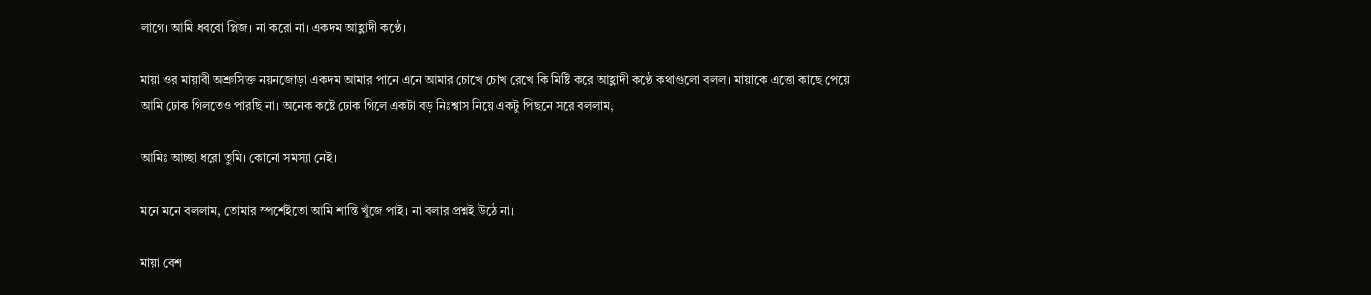লাগে। আমি ধববো প্লিজ। না করো না। একদম আহ্লাদী কণ্ঠে।

মায়া ওর মায়াবী অশ্রুসিক্ত নয়নজোড়া একদম আমার পানে এনে আমার চোখে চোখ রেখে কি মিষ্টি করে আহ্লাদী কণ্ঠে কথাগুলো বলল। মায়াকে এত্তো কাছে পেয়ে আমি ঢোক গিলতেও পারছি না। অনেক কষ্টে ঢোক গিলে একটা বড় নিঃশ্বাস নিয়ে একটু পিছনে সরে বললাম,

আমিঃ আচ্ছা ধরো তুমি। কোনো সমস্যা নেই।

মনে মনে বললাম, তোমার স্পর্শেইতো আমি শান্তি খুঁজে পাই। না বলার প্রশ্নই উঠে না।

মায়া বেশ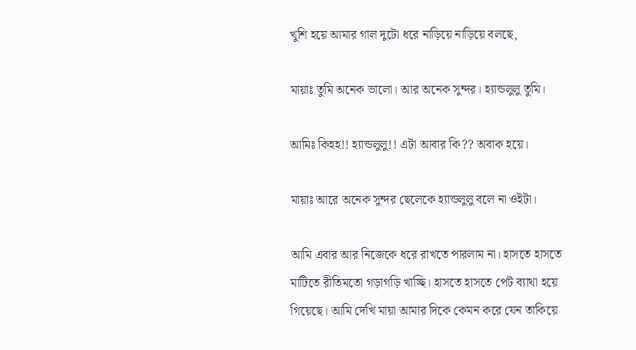খুশি হয়ে আমার গাল দুটো ধরে নাড়িয়ে নাড়িয়ে বলছে,

মায়াঃ তুমি অনেক ভালো। আর অনেক সুন্দর। হ্যান্ডলুলু তুমি।

আমিঃ কিহহ!! হ্যান্ডলুলু!! এটা আবার কি?? অবাক হয়ে।

মায়াঃ আরে অনেক সুন্দর ছেলেকে হ্যান্ডলুলু বলে না ওইটা।

আমি এবার আর নিজেকে ধরে রাখতে পারলাম না। হাসতে হাসতে মাটিতে রীতিমতো গড়াগড়ি খাচ্ছি। হাসতে হাসতে পেট ব্যাথা হয়ে গিয়েছে। আমি দেখি মায়া আমার দিকে কেমন করে যেন তাকিয়ে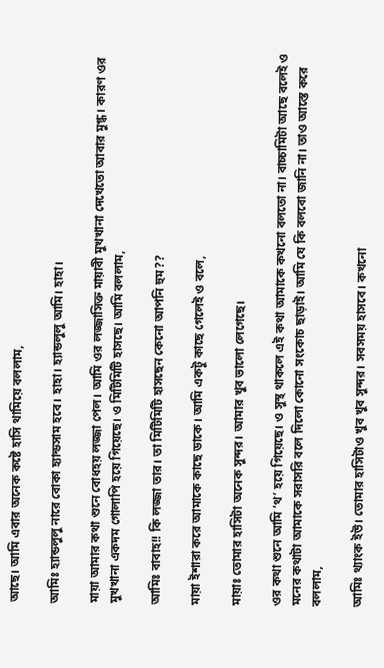আছে। আমি এবার অনেক কষ্টে হাসি থামিয়ে বললাম,

আমিঃ হ্যান্ডলুলু নারে বোকা হ্যান্ডসাম হবে। হাহা। হ্যান্ডলুলু আমি। হাহা।

মায়া আমার কথা শুনে বোধহয় লজ্জা পেল। আমি ওর লজ্জাসিক্ত মায়াবী মুখখানা দেখেতো আবার মুগ্ধ। কারণ ওর মুখখানা একদম গোলাপি হয়ে গিয়েছে। ও মিটিমিটি হাসছে। আমি বললাম,

আমিঃ বাবাহ!! কি লজ্জা তার। তা মিটিমিটি হাসছেন কেনো আপনি হুম??

মায়া ইশারা করে আমাকে কাছে ডাকে। আমি একটু কাছে গেলেই ও বলে,

মায়াঃ তোমার হাসিটা অনেক সুন্দর। আমার খুব ভালো লেগেছে।

ওর কথা শুনে আমি ‘থ’ হয়ে গিয়েছে। ও সুস্থ থাকলে এই কথা আমাকে কখনো বলতো না। বাচ্চামিটা আছে বলেই ও মনের কথাটা আমাকে সরাসরি বলে দিলো কোনো সংকোচ ছাড়াই। আমি যে কি বলবো জানি না। তাও আস্তে করে বললাম,

আমিঃ থ্যাংক ইউ। তোমার হাসিটাও খুব খুব সুন্দর। সবসময় হাসবে। কখনো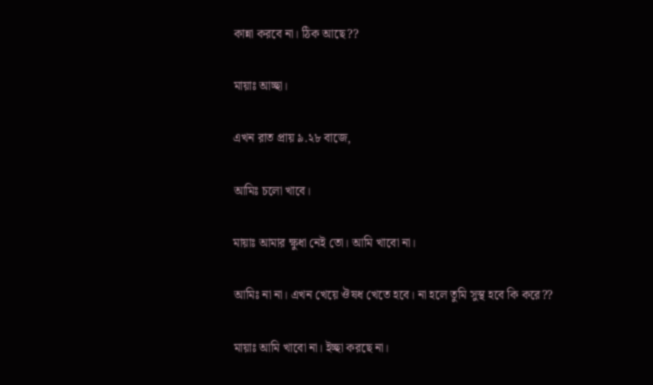কান্না করবে না। ঠিক আছে??

মায়াঃ আচ্ছা।

এখন রাত প্রায় ৯.২৮ বাজে,

আমিঃ চলো খাবে।

মায়াঃ আমার ক্ষুধা নেই তো। আমি খাবো না।

আমিঃ না না। এখন খেয়ে ঔষধ খেতে হবে। না হলে তুমি সুস্থ হবে কি করে??

মায়াঃ আমি খাবো না। ইচ্ছা করছে না।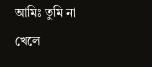আমিঃ তুমি না খেলে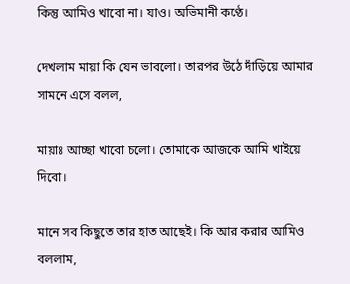কিন্তু আমিও খাবো না। যাও। অভিমানী কণ্ঠে।

দেখলাম মায়া কি যেন ভাবলো। তারপর উঠে দাঁড়িয়ে আমার সামনে এসে বলল,

মায়াঃ আচ্ছা খাবো চলো। তোমাকে আজকে আমি খাইয়ে দিবো।

মানে সব কিছুতে তার হাত আছেই। কি আর করার আমিও বললাম,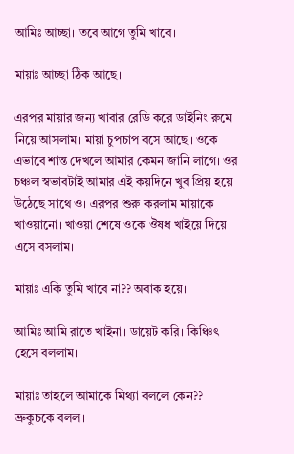আমিঃ আচ্ছা। তবে আগে তুমি খাবে।

মায়াঃ আচ্ছা ঠিক আছে।

এরপর মায়ার জন্য খাবার রেডি করে ডাইনিং রুমে নিয়ে আসলাম। মায়া চুপচাপ বসে আছে। ওকে এভাবে শান্ত দেখলে আমার কেমন জানি লাগে। ওর চঞ্চল স্বভাবটাই আমার এই কয়দিনে খুব প্রিয় হয়ে উঠেছে সাথে ও। এরপর শুরু করলাম মায়াকে খাওয়ানো। খাওয়া শেষে ওকে ঔষধ খাইয়ে দিয়ে এসে বসলাম।

মায়াঃ একি তুমি খাবে না?? অবাক হয়ে।

আমিঃ আমি রাতে খাইনা। ডায়েট করি। কিঞ্চিৎ হেসে বললাম।

মায়াঃ তাহলে আমাকে মিথ্যা বললে কেন?? ভ্রুকুচকে বলল।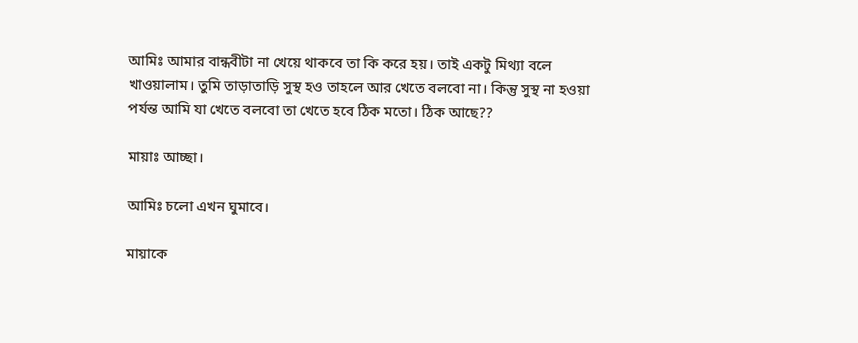আমিঃ আমার বান্ধবীটা না খেয়ে থাকবে তা কি করে হয়। তাই একটু মিথ্যা বলে খাওয়ালাম। তুমি তাড়াতাড়ি সুস্থ হও তাহলে আর খেতে বলবো না। কিন্তু সুস্থ না হওয়া পর্যন্ত আমি যা খেতে বলবো তা খেতে হবে ঠিক মতো। ঠিক আছে??

মায়াঃ আচ্ছা।

আমিঃ চলো এখন ঘুমাবে।

মায়াকে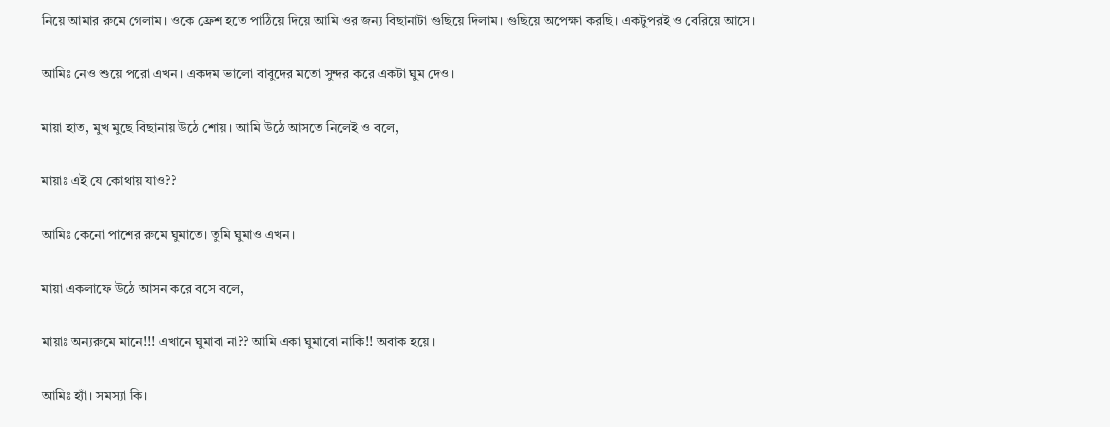নিয়ে আমার রুমে গেলাম। ওকে ফ্রেশ হতে পাঠিয়ে দিয়ে আমি ওর জন্য বিছানাটা গুছিয়ে দিলাম। গুছিয়ে অপেক্ষা করছি। একটুপরই ও বেরিয়ে আসে।

আমিঃ নেও শুয়ে পরো এখন। একদম ভালো বাবুদের মতো সুন্দর করে একটা ঘুম দেও।

মায়া হাত, মুখ মুছে বিছানায় উঠে শোয়। আমি উঠে আসতে নিলেই ও বলে,

মায়াঃ এই যে কোথায় যাও??

আমিঃ কেনো পাশের রুমে ঘুমাতে। তুমি ঘুমাও এখন।

মায়া একলাফে উঠে আসন করে বসে বলে,

মায়াঃ অন্যরুমে মানে!!! এখানে ঘুমাবা না?? আমি একা ঘুমাবো নাকি!! অবাক হয়ে।

আমিঃ হ্যাঁ। সমস্যা কি।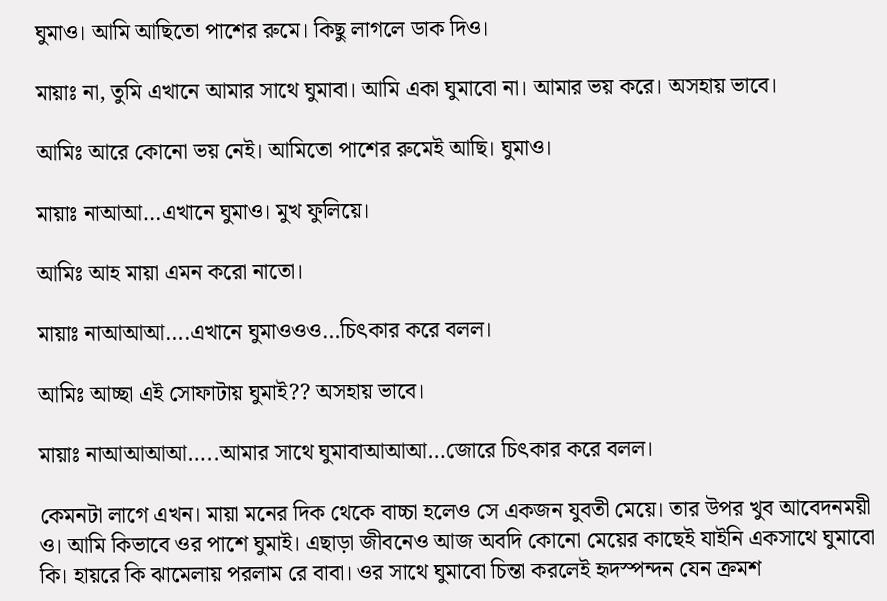ঘুমাও। আমি আছিতো পাশের রুমে। কিছু লাগলে ডাক দিও।

মায়াঃ না, তুমি এখানে আমার সাথে ঘুমাবা। আমি একা ঘুমাবো না। আমার ভয় করে। অসহায় ভাবে।

আমিঃ আরে কোনো ভয় নেই। আমিতো পাশের রুমেই আছি। ঘুমাও।

মায়াঃ নাআআ…এখানে ঘুমাও। মুখ ফুলিয়ে।

আমিঃ আহ মায়া এমন করো নাতো।

মায়াঃ নাআআআ….এখানে ঘুমাওওও…চিৎকার করে বলল।

আমিঃ আচ্ছা এই সোফাটায় ঘুমাই?? অসহায় ভাবে।

মায়াঃ নাআআআআ…..আমার সাথে ঘুমাবাআআআ…জোরে চিৎকার করে বলল।

কেমনটা লাগে এখন। মায়া মনের দিক থেকে বাচ্চা হলেও সে একজন যুবতী মেয়ে। তার উপর খুব আবেদনময়ী ও। আমি কিভাবে ওর পাশে ঘুমাই। এছাড়া জীবনেও আজ অবদি কোনো মেয়ের কাছেই যাইনি একসাথে ঘুমাবো কি। হায়রে কি ঝামেলায় পরলাম রে বাবা। ওর সাথে ঘুমাবো চিন্তা করলেই হৃদস্পন্দন যেন ক্রমশ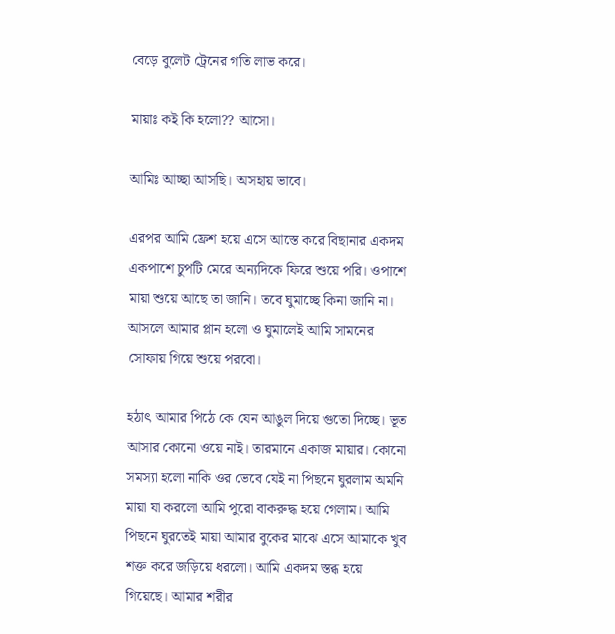বেড়ে বুলেট ট্রেনের গতি লাভ করে।

মায়াঃ কই কি হলো?? আসো।

আমিঃ আচ্ছা আসছি। অসহায় ভাবে।

এরপর আমি ফ্রেশ হয়ে এসে আস্তে করে বিছানার একদম একপাশে চুপটি মেরে অন্যদিকে ফিরে শুয়ে পরি। ওপাশে মায়া শুয়ে আছে তা জানি। তবে ঘুমাচ্ছে কিনা জানি না। আসলে আমার প্লান হলো ও ঘুমালেই আমি সামনের সোফায় গিয়ে শুয়ে পরবো।

হঠাৎ আমার পিঠে কে যেন আঙুল দিয়ে গুতো দিচ্ছে। ভূত আসার কোনো ওয়ে নাই। তারমানে একাজ মায়ার। কোনো সমস্যা হলো নাকি ওর ভেবে যেই না পিছনে ঘুরলাম অমনি মায়া যা করলো আমি পুরো বাকরুদ্ধ হয়ে গেলাম। আমি পিছনে ঘুরতেই মায়া আমার বুকের মাঝে এসে আমাকে খুব শক্ত করে জড়িয়ে ধরলো। আমি একদম স্তব্ধ হয়ে গিয়েছে। আমার শরীর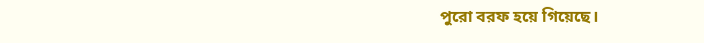পুরো বরফ হয়ে গিয়েছে।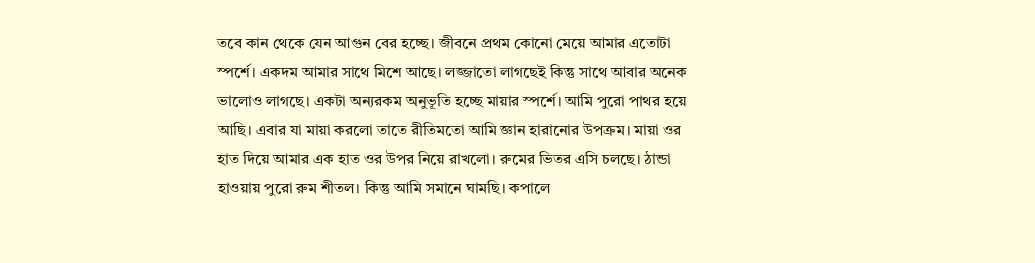তবে কান থেকে যেন আগুন বের হচ্ছে। জীবনে প্রথম কোনো মেয়ে আমার এতোটা স্পর্শে। একদম আমার সাথে মিশে আছে। লজ্জাতো লাগছেই কিন্তু সাথে আবার অনেক ভালোও লাগছে। একটা অন্যরকম অনুভূতি হচ্ছে মায়ার স্পর্শে। আমি পুরো পাথর হয়ে আছি। এবার যা মায়া করলো তাতে রীতিমতো আমি জ্ঞান হারানোর উপক্রম। মায়া ওর হাত দিয়ে আমার এক হাত ওর উপর নিয়ে রাখলো। রুমের ভিতর এসি চলছে। ঠান্ডা হাওয়ায় পুরো রুম শীতল। কিন্তু আমি সমানে ঘামছি। কপালে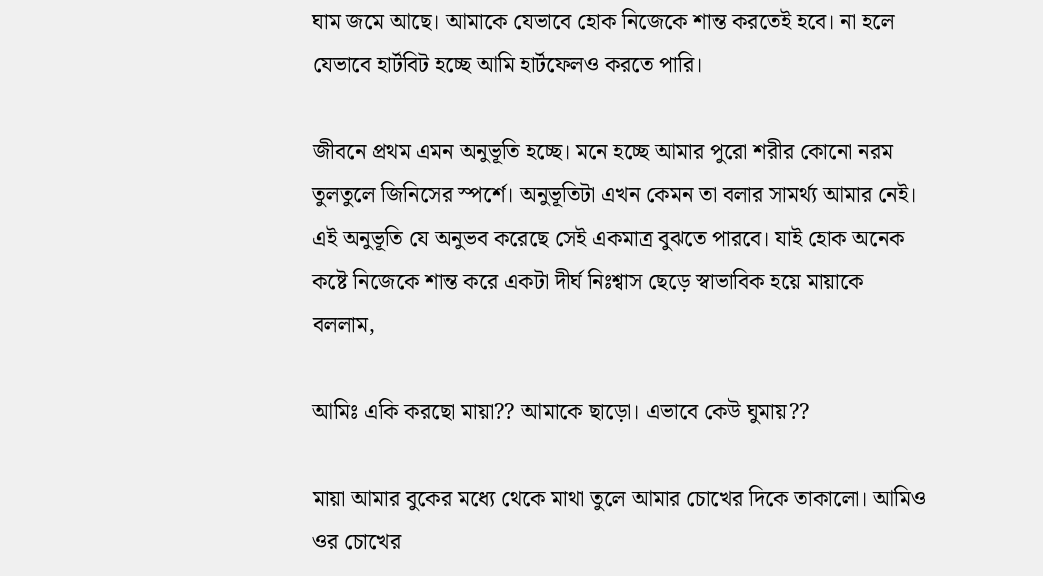ঘাম জমে আছে। আমাকে যেভাবে হোক নিজেকে শান্ত করতেই হবে। না হলে যেভাবে হার্টবিট হচ্ছে আমি হার্টফেলও করতে পারি।

জীবনে প্রথম এমন অনুভূতি হচ্ছে। মনে হচ্ছে আমার পুরো শরীর কোনো নরম তুলতুলে জিনিসের স্পর্শে। অনুভূতিটা এখন কেমন তা বলার সামর্থ্য আমার নেই। এই অনুভূতি যে অনুভব করেছে সেই একমাত্র বুঝতে পারবে। যাই হোক অনেক কষ্টে নিজেকে শান্ত করে একটা দীর্ঘ নিঃশ্বাস ছেড়ে স্বাভাবিক হয়ে মায়াকে বললাম,

আমিঃ একি করছো মায়া?? আমাকে ছাড়ো। এভাবে কেউ ঘুমায়??

মায়া আমার বুকের মধ্যে থেকে মাথা তুলে আমার চোখের দিকে তাকালো। আমিও ওর চোখের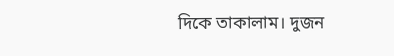দিকে তাকালাম। দুজন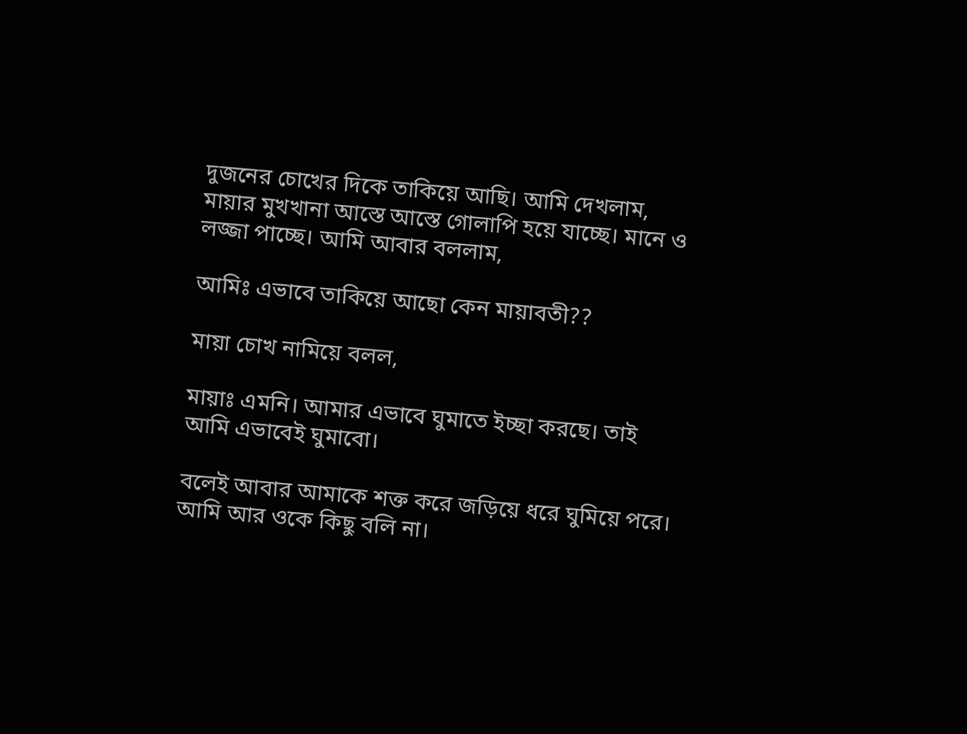দুজনের চোখের দিকে তাকিয়ে আছি। আমি দেখলাম, মায়ার মুখখানা আস্তে আস্তে গোলাপি হয়ে যাচ্ছে। মানে ও লজ্জা পাচ্ছে। আমি আবার বললাম,

আমিঃ এভাবে তাকিয়ে আছো কেন মায়াবতী??

মায়া চোখ নামিয়ে বলল,

মায়াঃ এমনি। আমার এভাবে ঘুমাতে ইচ্ছা করছে। তাই আমি এভাবেই ঘুমাবো।

বলেই আবার আমাকে শক্ত করে জড়িয়ে ধরে ঘুমিয়ে পরে। আমি আর ওকে কিছু বলি না।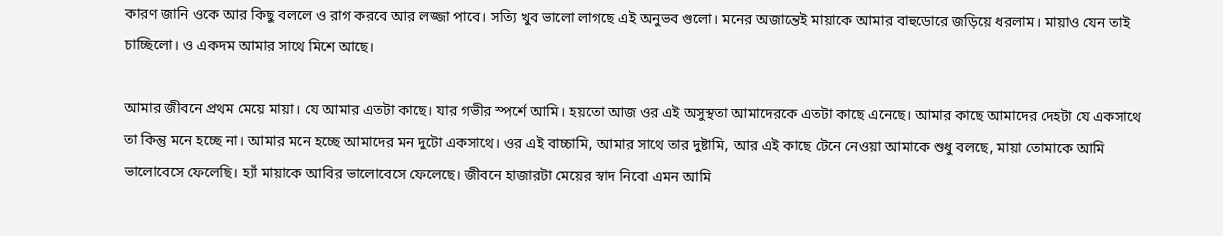কারণ জানি ওকে আর কিছু বললে ও রাগ করবে আর লজ্জা পাবে। সত্যি খুব ভালো লাগছে এই অনুভব গুলো। মনের অজান্তেই মায়াকে আমার বাহুডোরে জড়িয়ে ধরলাম। মায়াও যেন তাই চাচ্ছিলো। ও একদম আমার সাথে মিশে আছে।

আমার জীবনে প্রথম মেয়ে মায়া। যে আমার এতটা কাছে। যার গভীর স্পর্শে আমি। হয়তো আজ ওর এই অসুস্থতা আমাদেরকে এতটা কাছে এনেছে। আমার কাছে আমাদের দেহটা যে একসাথে তা কিন্তু মনে হচ্ছে না। আমার মনে হচ্ছে আমাদের মন দুটো একসাথে। ওর এই বাচ্চামি, আমার সাথে তার দুষ্টামি, আর এই কাছে টেনে নেওয়া আমাকে শুধু বলছে, মায়া তোমাকে আমি ভালোবেসে ফেলেছি। হ্যাঁ মায়াকে আবির ভালোবেসে ফেলেছে। জীবনে হাজারটা মেয়ের স্বাদ নিবো এমন আমি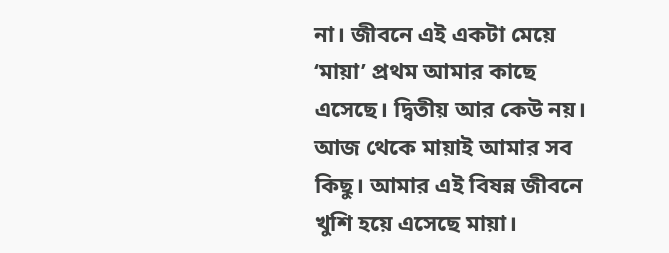না। জীবনে এই একটা মেয়ে ‘মায়া’ প্রথম আমার কাছে এসেছে। দ্বিতীয় আর কেউ নয়। আজ থেকে মায়াই আমার সব কিছু। আমার এই বিষন্ন জীবনে খুশি হয়ে এসেছে মায়া।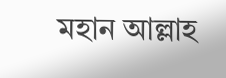মহান আল্লাহ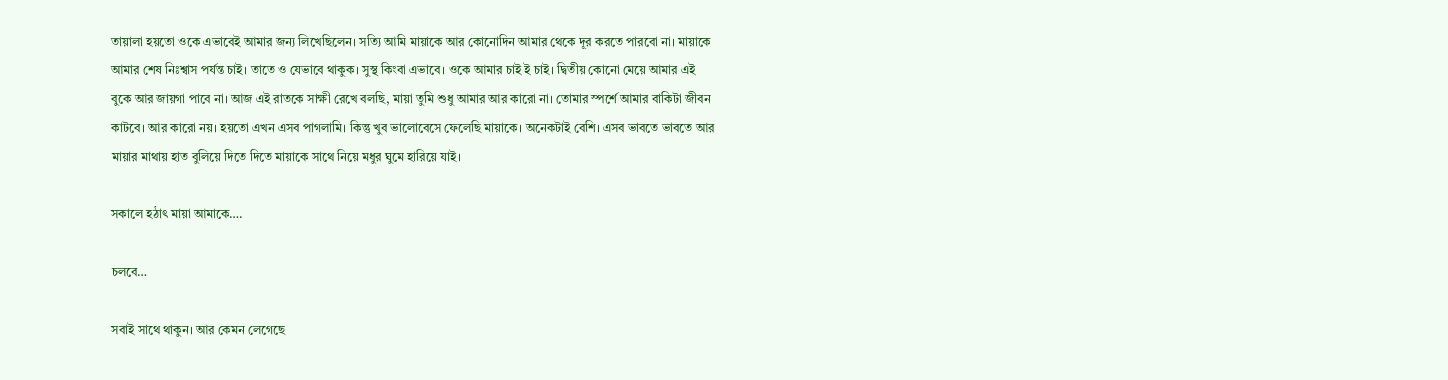তায়ালা হয়তো ওকে এভাবেই আমার জন্য লিখেছিলেন। সত্যি আমি মায়াকে আর কোনোদিন আমার থেকে দূর করতে পারবো না। মায়াকে আমার শেষ নিঃশ্বাস পর্যন্ত চাই। তাতে ও যেভাবে থাকুক। সুস্থ কিংবা এভাবে। ওকে আমার চাই ই চাই। দ্বিতীয় কোনো মেয়ে আমার এই বুকে আর জায়গা পাবে না। আজ এই রাতকে সাক্ষী রেখে বলছি, মায়া তুমি শুধু আমার আর কারো না। তোমার স্পর্শে আমার বাকিটা জীবন কাটবে। আর কারো নয়। হয়তো এখন এসব পাগলামি। কিন্তু খুব ভালোবেসে ফেলেছি মায়াকে। অনেকটাই বেশি। এসব ভাবতে ভাবতে আর মায়ার মাথায় হাত বুলিয়ে দিতে দিতে মায়াকে সাথে নিয়ে মধুর ঘুমে হারিয়ে যাই।

সকালে হঠাৎ মায়া আমাকে….

চলবে…

সবাই সাথে থাকুন। আর কেমন লেগেছে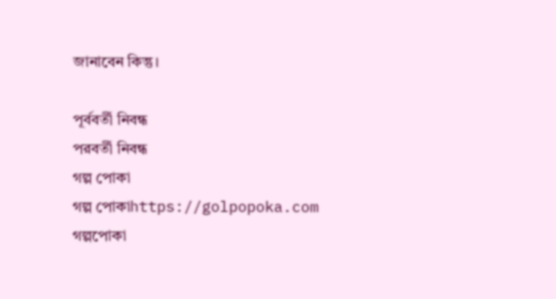জানাবেন কিন্তু।

পূর্ববর্তী নিবন্ধ
পরবর্তী নিবন্ধ
গল্প পোকা
গল্প পোকাhttps://golpopoka.com
গল্পপোকা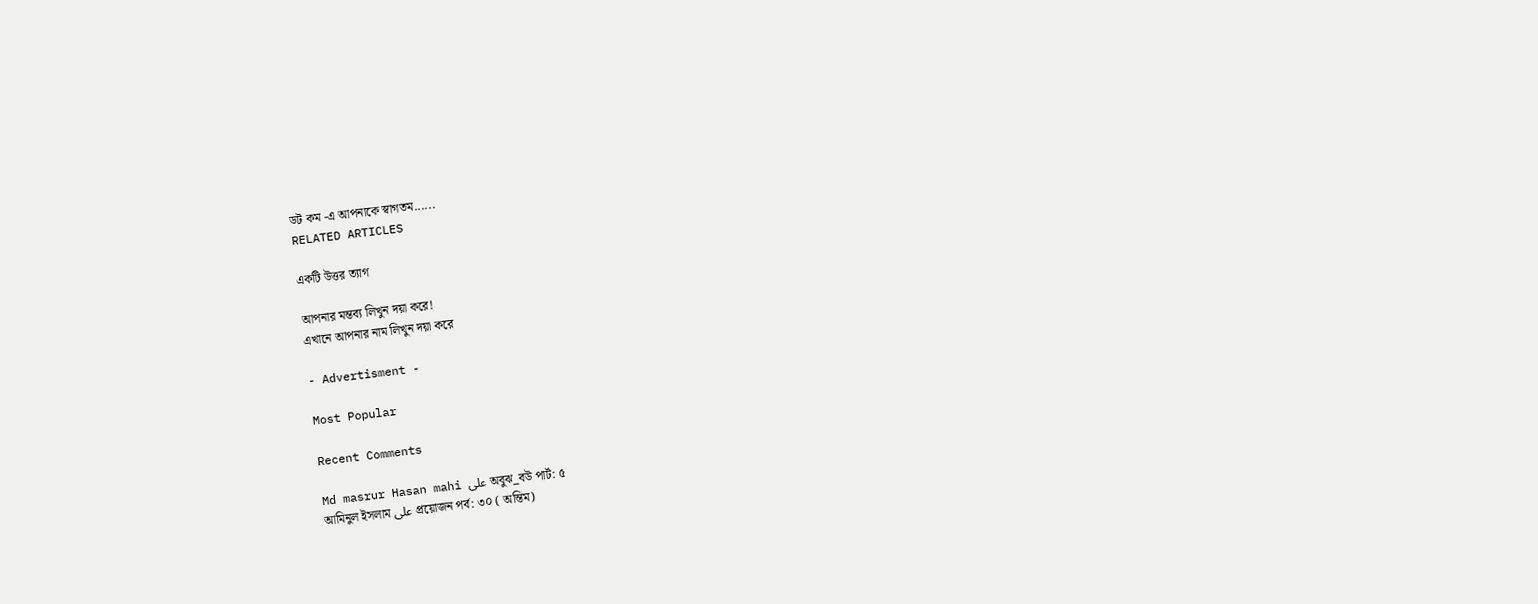ডট কম -এ আপনাকে স্বাগতম......
RELATED ARTICLES

একটি উত্তর ত্যাগ

আপনার মন্তব্য লিখুন দয়া করে!
এখানে আপনার নাম লিখুন দয়া করে

- Advertisment -

Most Popular

Recent Comments

Md masrur Hasan mahi على অবুঝ_বউ পার্ট: ৫
আমিনুল ইসলাম على প্রয়োজন পর্ব: ৩০ ( অন্তিম)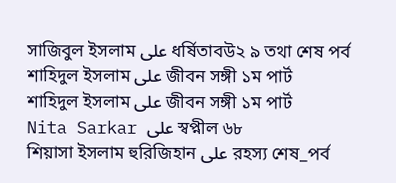সাজিবুল ইসলাম على ধর্ষিতাবউ২ ৯ তথা শেষ পর্ব
শাহিদুল ইসলাম على জীবন সঙ্গী ১ম পার্ট
শাহিদুল ইসলাম على জীবন সঙ্গী ১ম পার্ট
Nita Sarkar على স্বপ্নীল ৬৮
শিয়াসা ইসলাম হুরিজিহান على রহস্য শেষ_পর্ব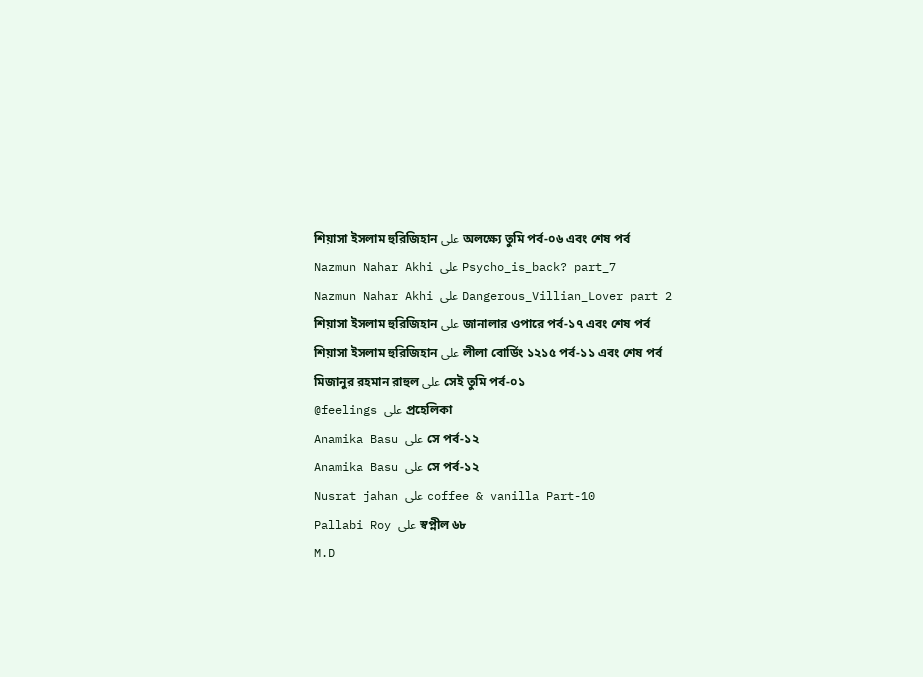শিয়াসা ইসলাম হুরিজিহান على অলক্ষ্যে তুমি পর্ব-০৬ এবং শেষ পর্ব
Nazmun Nahar Akhi على Psycho_is_back? part_7
Nazmun Nahar Akhi على Dangerous_Villian_Lover part 2
শিয়াসা ইসলাম হুরিজিহান على জানালার ওপারে পর্ব-১৭ এবং শেষ পর্ব
শিয়াসা ইসলাম হুরিজিহান على লীলা বোর্ডিং ১২১৫ পর্ব-১১ এবং শেষ পর্ব
মিজানুর রহমান রাহুল على সেই তুমি পর্ব-০১
@feelings على প্রহেলিকা
Anamika Basu على সে পর্ব-১২
Anamika Basu على সে পর্ব-১২
Nusrat jahan على coffee & vanilla Part-10
Pallabi Roy على স্বপ্নীল ৬৮
M.D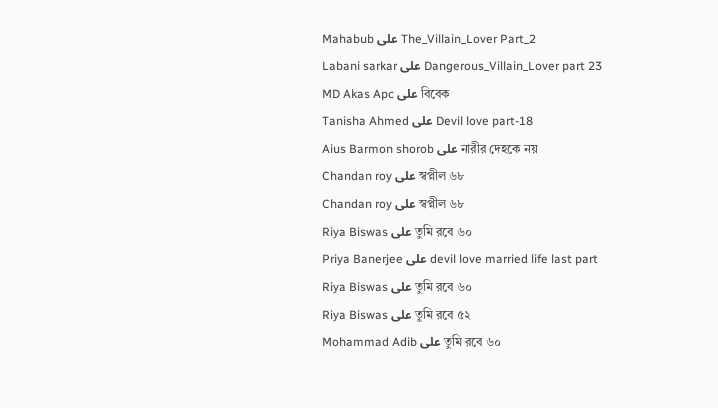Mahabub على The_Villain_Lover Part_2
Labani sarkar على Dangerous_Villain_Lover part 23
MD Akas Apc على বিবেক
Tanisha Ahmed على Devil love part-18
Aius Barmon shorob على নারীর দেহকে নয়
Chandan roy على স্বপ্নীল ৬৮
Chandan roy على স্বপ্নীল ৬৮
Riya Biswas على তুমি রবে ৬০
Priya Banerjee على devil love married life last part
Riya Biswas على তুমি রবে ৬০
Riya Biswas على তুমি রবে ৫২
Mohammad Adib على তুমি রবে ৬০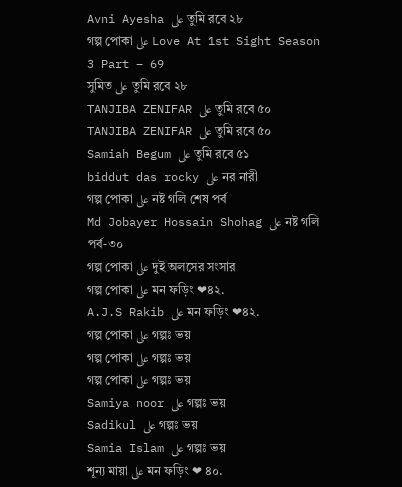Avni Ayesha على তুমি রবে ২৮
গল্প পোকা على Love At 1st Sight Season 3 Part – 69
সুমিত على তুমি রবে ২৮
TANJIBA ZENIFAR على তুমি রবে ৫০
TANJIBA ZENIFAR على তুমি রবে ৫০
Samiah Begum على তুমি রবে ৫১
biddut das rocky على নর নারী
গল্প পোকা على নষ্ট গলি শেষ পর্ব
Md Jobayer Hossain Shohag على নষ্ট গলি পর্ব-৩০
গল্প পোকা على দুই অলসের সংসার
গল্প পোকা على মন ফড়িং ❤৪২.
A.J.S Rakib على মন ফড়িং ❤৪২.
গল্প পোকা على গল্পঃ ভয়
গল্প পোকা على গল্পঃ ভয়
গল্প পোকা على গল্পঃ ভয়
Samiya noor على গল্পঃ ভয়
Sadikul على গল্পঃ ভয়
Samia Islam على গল্পঃ ভয়
শূন্য মায়া على মন ফড়িং ❤ ৪০.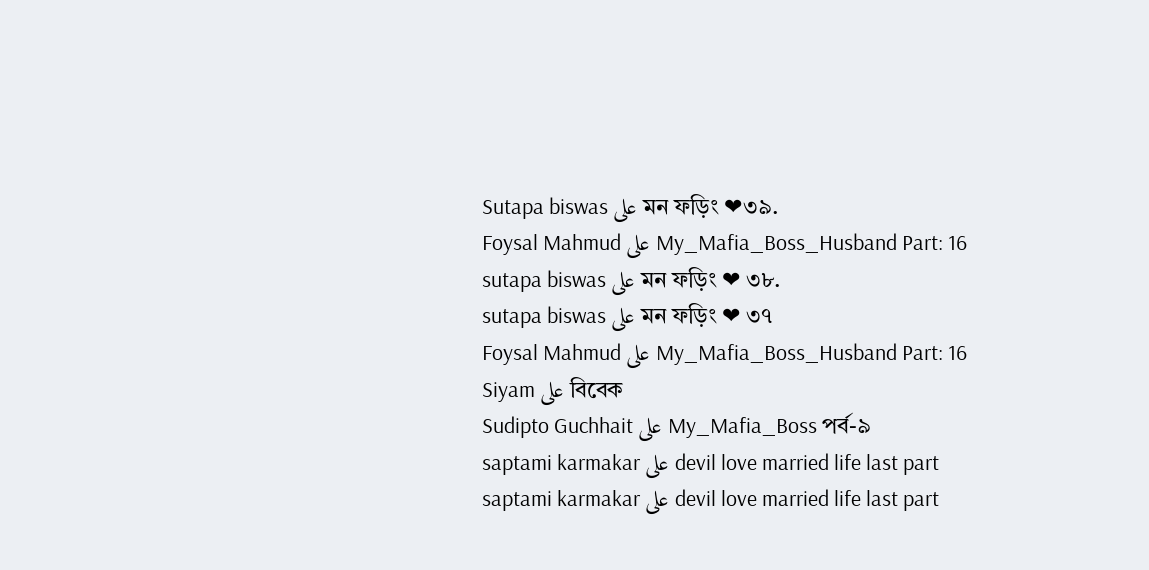Sutapa biswas على মন ফড়িং ❤৩৯.
Foysal Mahmud على My_Mafia_Boss_Husband Part: 16
sutapa biswas على মন ফড়িং ❤ ৩৮.
sutapa biswas على মন ফড়িং ❤ ৩৭
Foysal Mahmud على My_Mafia_Boss_Husband Part: 16
Siyam على বিবেক
Sudipto Guchhait على My_Mafia_Boss পর্ব-৯
saptami karmakar على devil love married life last part
saptami karmakar على devil love married life last part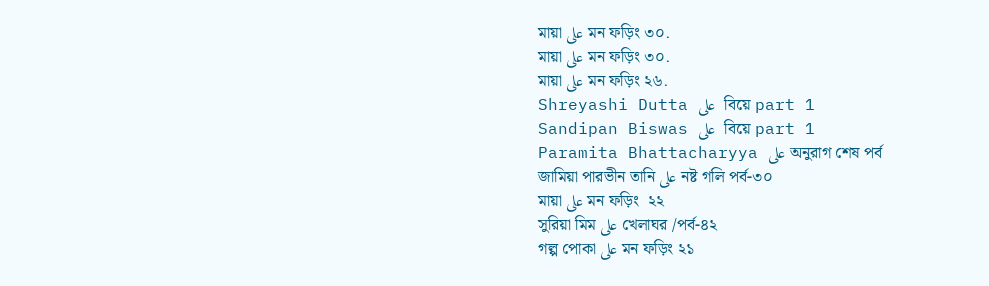মায়া على মন ফড়িং ৩০.
মায়া على মন ফড়িং ৩০.
মায়া على মন ফড়িং ২৬.
Shreyashi Dutta على  বিয়ে part 1
Sandipan Biswas على  বিয়ে part 1
Paramita Bhattacharyya على অনুরাগ শেষ পর্ব
জামিয়া পারভীন তানি على নষ্ট গলি পর্ব-৩০
মায়া على মন ফড়িং  ২২
সুরিয়া মিম على খেলাঘর /পর্ব-৪২
গল্প পোকা على মন ফড়িং ২১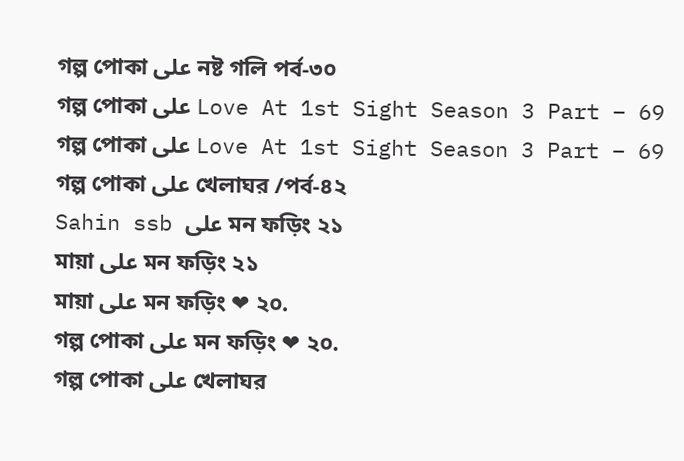গল্প পোকা على নষ্ট গলি পর্ব-৩০
গল্প পোকা على Love At 1st Sight Season 3 Part – 69
গল্প পোকা على Love At 1st Sight Season 3 Part – 69
গল্প পোকা على খেলাঘর /পর্ব-৪২
Sahin ssb على মন ফড়িং ২১
মায়া على মন ফড়িং ২১
মায়া على মন ফড়িং ❤ ২০.
গল্প পোকা على মন ফড়িং ❤ ২০.
গল্প পোকা على খেলাঘর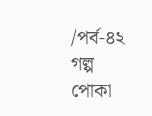/পর্ব-৪২
গল্প পোকা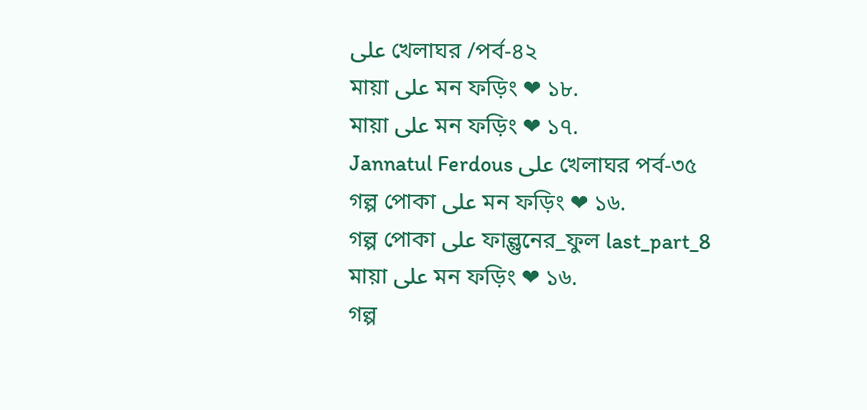على খেলাঘর /পর্ব-৪২
মায়া على মন ফড়িং ❤ ১৮.
মায়া على মন ফড়িং ❤ ১৭.
Jannatul Ferdous على খেলাঘর পর্ব-৩৫
গল্প পোকা على মন ফড়িং ❤ ১৬.
গল্প পোকা على ফাল্গুনের_ফুল last_part_8
মায়া على মন ফড়িং ❤ ১৬.
গল্প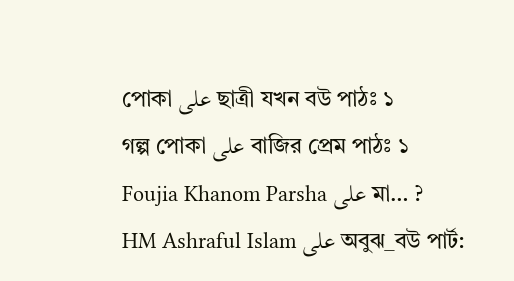পোকা على ছাত্রী যখন বউ পাঠঃ ১
গল্প পোকা على বাজির প্রেম পাঠঃ ১
Foujia Khanom Parsha على মা… ?
HM Ashraful Islam على অবুঝ_বউ পার্ট: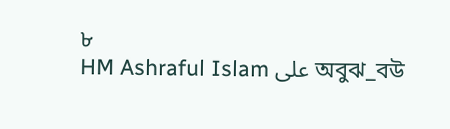৮
HM Ashraful Islam على অবুঝ_বউ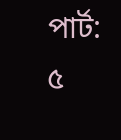পার্ট: ৫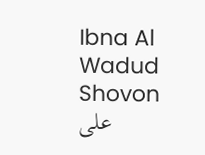Ibna Al Wadud Shovon على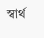স্বার্থ